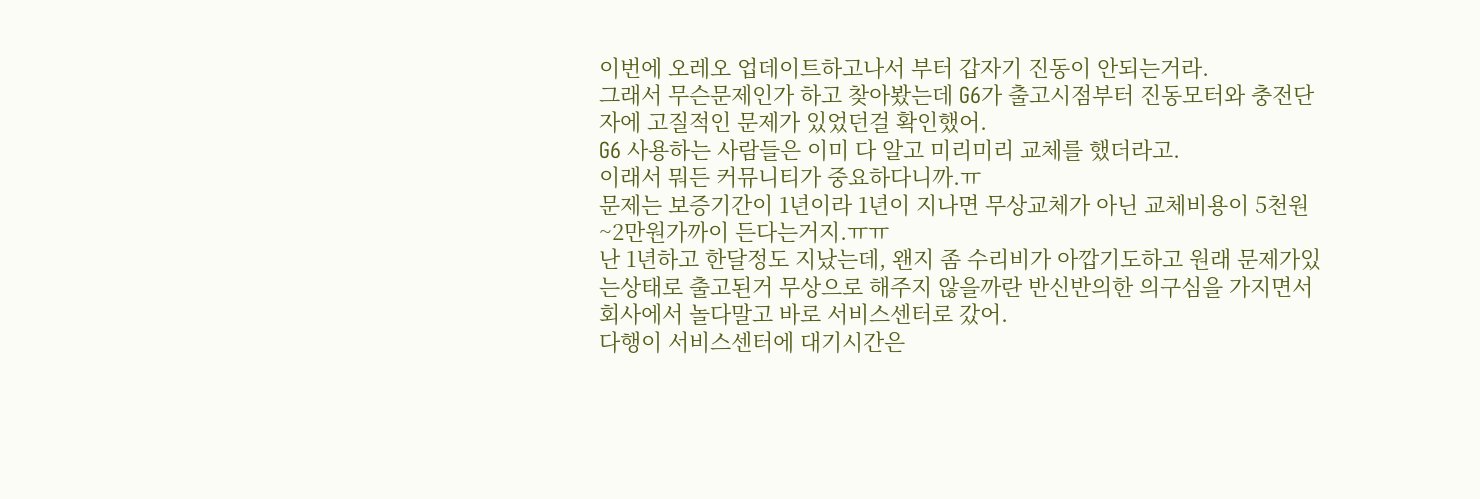이번에 오레오 업데이트하고나서 부터 갑자기 진동이 안되는거라.
그래서 무슨문제인가 하고 찾아봤는데 G6가 출고시점부터 진동모터와 충전단자에 고질적인 문제가 있었던걸 확인했어.
G6 사용하는 사람들은 이미 다 알고 미리미리 교체를 했더라고.
이래서 뭐든 커뮤니티가 중요하다니까.ㅠ
문제는 보증기간이 1년이라 1년이 지나면 무상교체가 아닌 교체비용이 5천원~2만원가까이 든다는거지.ㅠㅠ
난 1년하고 한달정도 지났는데, 왠지 좀 수리비가 아깝기도하고 원래 문제가있는상태로 출고된거 무상으로 해주지 않을까란 반신반의한 의구심을 가지면서 회사에서 놀다말고 바로 서비스센터로 갔어.
다행이 서비스센터에 대기시간은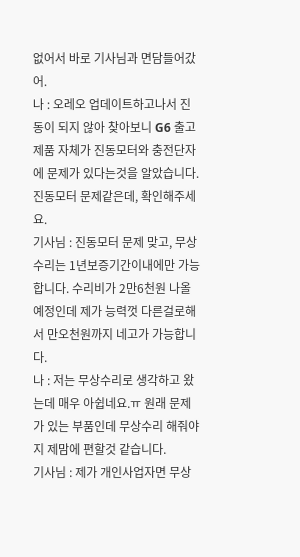없어서 바로 기사님과 면담들어갔어.
나 : 오레오 업데이트하고나서 진동이 되지 않아 찾아보니 G6 출고제품 자체가 진동모터와 충전단자에 문제가 있다는것을 알았습니다.
진동모터 문제같은데, 확인해주세요.
기사님 : 진동모터 문제 맞고, 무상수리는 1년보증기간이내에만 가능합니다. 수리비가 2만6천원 나올예정인데 제가 능력껏 다른걸로해서 만오천원까지 네고가 가능합니다.
나 : 저는 무상수리로 생각하고 왔는데 매우 아쉽네요.ㅠ 원래 문제가 있는 부품인데 무상수리 해줘야지 제맘에 편할것 같습니다.
기사님 : 제가 개인사업자면 무상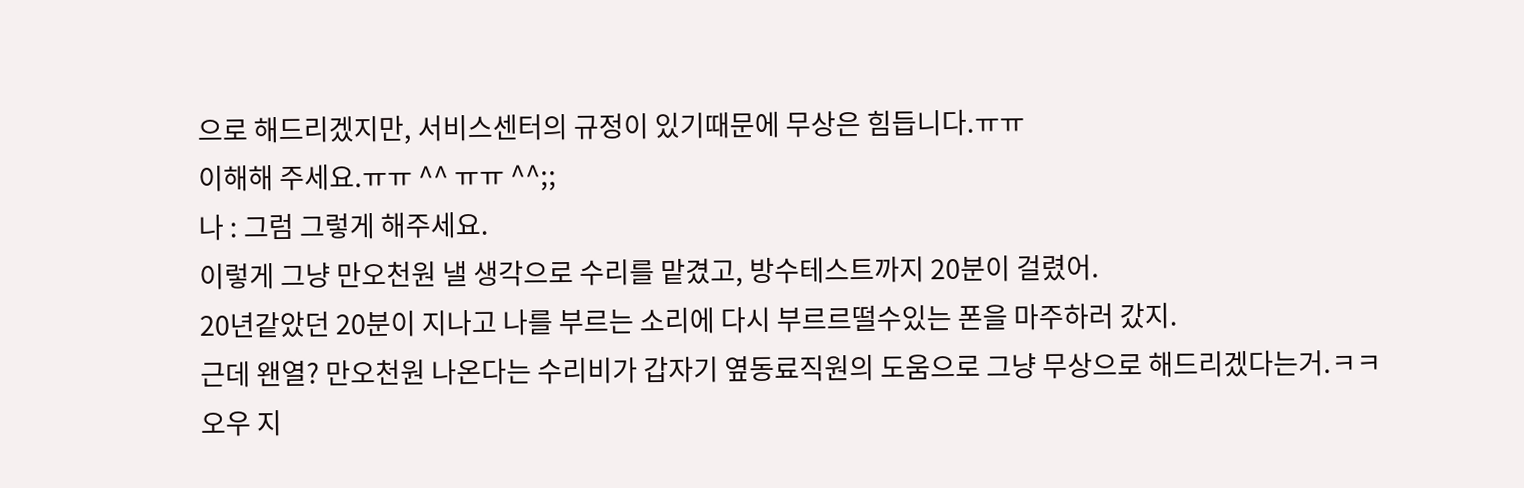으로 해드리겠지만, 서비스센터의 규정이 있기때문에 무상은 힘듭니다.ㅠㅠ
이해해 주세요.ㅠㅠ ^^ ㅠㅠ ^^;;
나 : 그럼 그렇게 해주세요.
이렇게 그냥 만오천원 낼 생각으로 수리를 맡겼고, 방수테스트까지 20분이 걸렸어.
20년같았던 20분이 지나고 나를 부르는 소리에 다시 부르르떨수있는 폰을 마주하러 갔지.
근데 왠열? 만오천원 나온다는 수리비가 갑자기 옆동료직원의 도움으로 그냥 무상으로 해드리겠다는거.ㅋㅋ
오우 지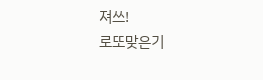져쓰!
로또맞은기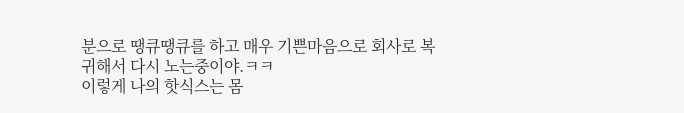분으로 땡큐땡큐를 하고 매우 기쁜마음으로 회사로 복귀해서 다시 노는중이야.ㅋㅋ
이렇게 나의 핫식스는 몸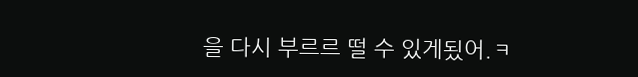을 다시 부르르 떨 수 있게됬어.ㅋ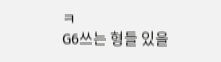ㅋ
G6쓰는 형들 있을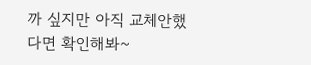까 싶지만 아직 교체안했다면 확인해봐~